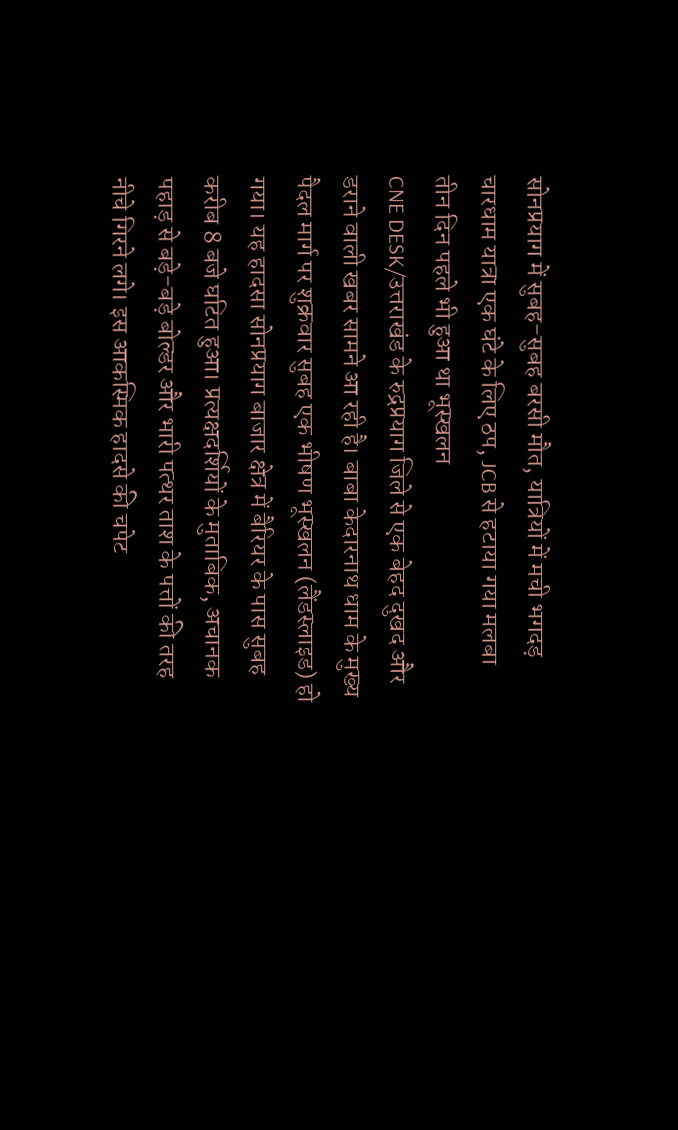सोनप्रयाग में सुबह-सुबह बरसी मौत, यात्रियों में मची भगदड़
चारधाम यात्रा एक घंटे के लिए ठप, JCB से हटाया गया मलबा
तीन दिन पहले भी हुआ था भूस्खलन
CNE DESK/उत्तराखंड के रुद्रप्रयाग जिले से एक बेहद दुखद और डराने वाली खबर सामने आ रही है। बाबा केदारनाथ धाम के मुख्य पैदल मार्ग पर शुक्रवार सुबह एक भीषण भूस्खलन (लैंडस्लाइड) हो गया। यह हादसा सोनप्रयाग बाजार क्षेत्र में बैरियर के पास सुबह करीब 8 बजे घटित हुआ। प्रत्यक्षदर्शियों के मुताबिक, अचानक पहाड़ से बड़े-बड़े बोल्डर और भारी पत्थर ताश के पत्तों की तरह नीचे गिरने लगे। इस आकस्मिक हादसे की चपेट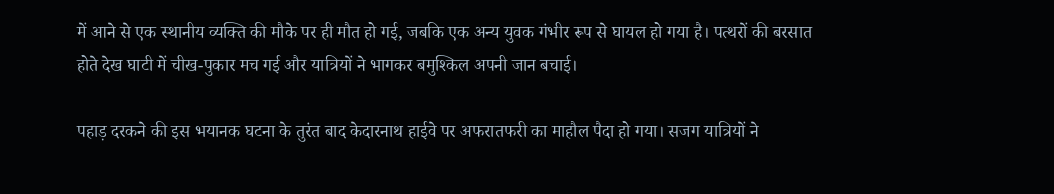में आने से एक स्थानीय व्यक्ति की मौके पर ही मौत हो गई, जबकि एक अन्य युवक गंभीर रूप से घायल हो गया है। पत्थरों की बरसात होते देख घाटी में चीख-पुकार मच गई और यात्रियों ने भागकर बमुश्किल अपनी जान बचाई।

पहाड़ दरकने की इस भयानक घटना के तुरंत बाद केदारनाथ हाईवे पर अफरातफरी का माहौल पैदा हो गया। सजग यात्रियों ने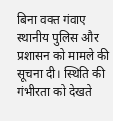बिना वक्त गंवाए स्थानीय पुलिस और प्रशासन को मामले की सूचना दी। स्थिति की गंभीरता को देखते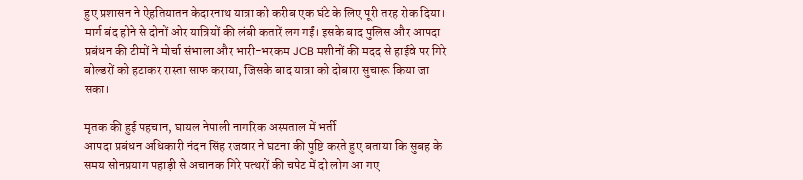हुए प्रशासन ने ऐहतियातन केदारनाथ यात्रा को करीब एक घंटे के लिए पूरी तरह रोक दिया। मार्ग बंद होने से दोनों ओर यात्रियों की लंबी कतारें लग गईं। इसके बाद पुलिस और आपदा प्रबंधन की टीमों ने मोर्चा संभाला और भारी-भरकम JCB मशीनों की मदद से हाईवे पर गिरे बोल्डरों को हटाकर रास्ता साफ कराया, जिसके बाद यात्रा को दोबारा सुचारू किया जा सका।

मृतक की हुई पहचान, घायल नेपाली नागरिक अस्पताल में भर्ती
आपदा प्रबंधन अधिकारी नंदन सिंह रजवार ने घटना की पुष्टि करते हुए बताया कि सुबह के समय सोनप्रयाग पहाड़ी से अचानक गिरे पत्थरों की चपेट में दो लोग आ गए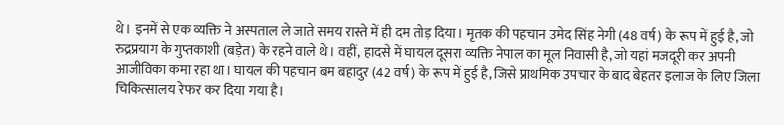थे। इनमें से एक व्यक्ति ने अस्पताल ले जाते समय रास्ते में ही दम तोड़ दिया। मृतक की पहचान उमेद सिंह नेगी (48 वर्ष) के रूप में हुई है, जो रुद्रप्रयाग के गुप्तकाशी (बड़ेत) के रहने वाले थे। वहीं, हादसे में घायल दूसरा व्यक्ति नेपाल का मूल निवासी है, जो यहां मजदूरी कर अपनी आजीविका कमा रहा था। घायल की पहचान बम बहादुर (42 वर्ष) के रूप में हुई है, जिसे प्राथमिक उपचार के बाद बेहतर इलाज के लिए जिला चिकित्सालय रेफर कर दिया गया है।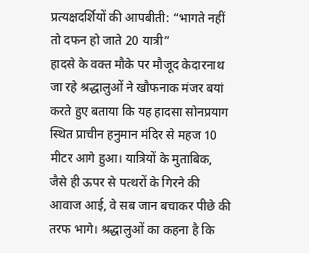प्रत्यक्षदर्शियों की आपबीती: “भागते नहीं तो दफन हो जाते 20 यात्री”
हादसे के वक्त मौके पर मौजूद केदारनाथ जा रहे श्रद्धालुओं ने खौफनाक मंजर बयां करते हुए बताया कि यह हादसा सोनप्रयाग स्थित प्राचीन हनुमान मंदिर से महज 10 मीटर आगे हुआ। यात्रियों के मुताबिक, जैसे ही ऊपर से पत्थरों के गिरने की आवाज आई, वे सब जान बचाकर पीछे की तरफ भागे। श्रद्धालुओं का कहना है कि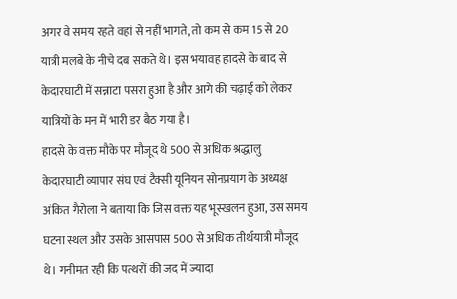अगर वे समय रहते वहां से नहीं भागते, तो कम से कम 15 से 20 यात्री मलबे के नीचे दब सकते थे। इस भयावह हादसे के बाद से केदारघाटी में सन्नाटा पसरा हुआ है और आगे की चढ़ाई को लेकर यात्रियों के मन में भारी डर बैठ गया है।
हादसे के वक्त मौके पर मौजूद थे 500 से अधिक श्रद्धालु
केदारघाटी व्यापार संघ एवं टैक्सी यूनियन सोनप्रयाग के अध्यक्ष अंकित गैरोला ने बताया कि जिस वक्त यह भूस्खलन हुआ, उस समय घटना स्थल और उसके आसपास 500 से अधिक तीर्थयात्री मौजूद थे। गनीमत रही कि पत्थरों की जद में ज्यादा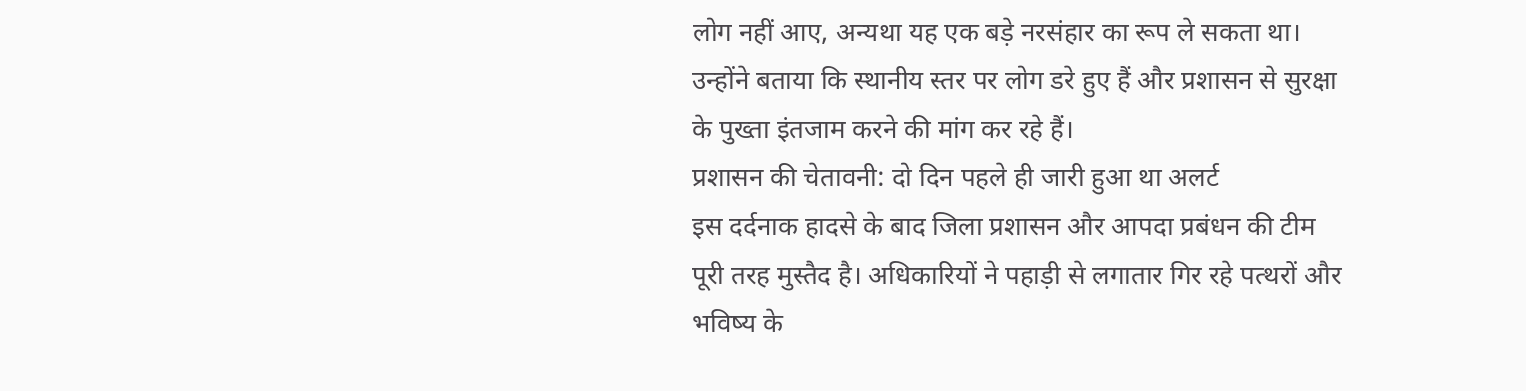लोग नहीं आए, अन्यथा यह एक बड़े नरसंहार का रूप ले सकता था। उन्होंने बताया कि स्थानीय स्तर पर लोग डरे हुए हैं और प्रशासन से सुरक्षा के पुख्ता इंतजाम करने की मांग कर रहे हैं।
प्रशासन की चेतावनी: दो दिन पहले ही जारी हुआ था अलर्ट
इस दर्दनाक हादसे के बाद जिला प्रशासन और आपदा प्रबंधन की टीम पूरी तरह मुस्तैद है। अधिकारियों ने पहाड़ी से लगातार गिर रहे पत्थरों और भविष्य के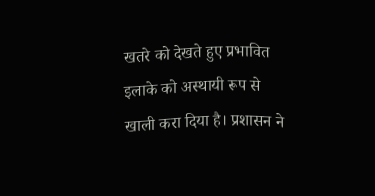खतरे को देखते हुए प्रभावित इलाके को अस्थायी रूप से खाली करा दिया है। प्रशासन ने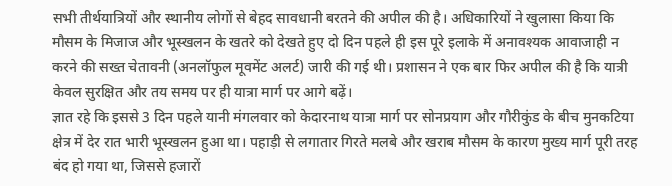सभी तीर्थयात्रियों और स्थानीय लोगों से बेहद सावधानी बरतने की अपील की है। अधिकारियों ने खुलासा किया कि मौसम के मिजाज और भूस्खलन के खतरे को देखते हुए दो दिन पहले ही इस पूरे इलाके में अनावश्यक आवाजाही न करने की सख्त चेतावनी (अनलॉफुल मूवमेंट अलर्ट) जारी की गई थी। प्रशासन ने एक बार फिर अपील की है कि यात्री केवल सुरक्षित और तय समय पर ही यात्रा मार्ग पर आगे बढ़ें।
ज्ञात रहे कि इससे 3 दिन पहले यानी मंगलवार को केदारनाथ यात्रा मार्ग पर सोनप्रयाग और गौरीकुंड के बीच मुनकटिया क्षेत्र में देर रात भारी भूस्खलन हुआ था। पहाड़ी से लगातार गिरते मलबे और खराब मौसम के कारण मुख्य मार्ग पूरी तरह बंद हो गया था, जिससे हजारों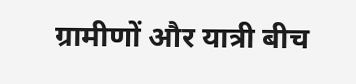ग्रामीणों और यात्री बीच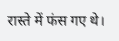रास्ते में फंस गए थे।